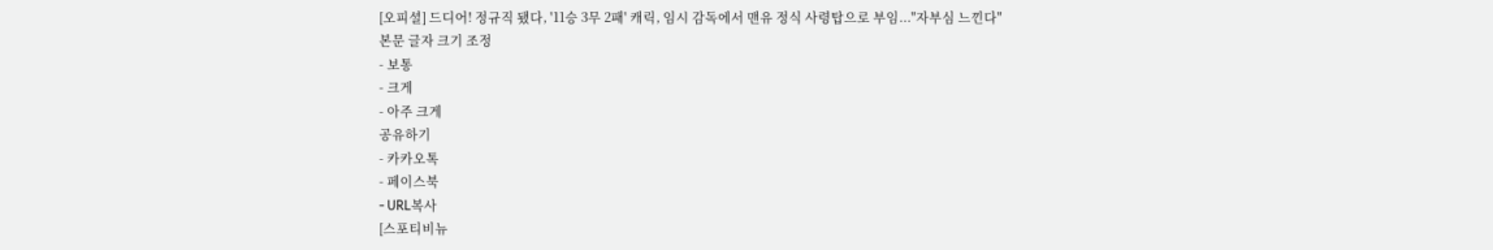[오피셜] 드디어! 정규직 됐다, '11승 3무 2패' 캐릭, 임시 감독에서 맨유 정식 사령탑으로 부임..."자부심 느낀다"
본문 글자 크기 조정
- 보통
- 크게
- 아주 크게
공유하기
- 카카오톡
- 페이스북
- URL복사
[스포티비뉴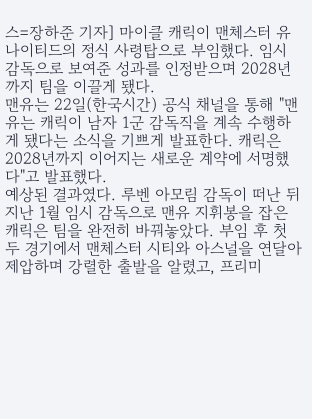스=장하준 기자] 마이클 캐릭이 맨체스터 유나이티드의 정식 사령탑으로 부임했다. 임시 감독으로 보여준 성과를 인정받으며 2028년까지 팀을 이끌게 됐다.
맨유는 22일(한국시간) 공식 채널을 통해 "맨유는 캐릭이 남자 1군 감독직을 계속 수행하게 됐다는 소식을 기쁘게 발표한다. 캐릭은 2028년까지 이어지는 새로운 계약에 서명했다"고 발표했다.
예상된 결과였다. 루벤 아모림 감독이 떠난 뒤 지난 1월 임시 감독으로 맨유 지휘봉을 잡은 캐릭은 팀을 완전히 바꿔놓았다. 부임 후 첫 두 경기에서 맨체스터 시티와 아스널을 연달아 제압하며 강렬한 출발을 알렸고, 프리미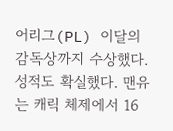어리그(PL) 이달의 감독상까지 수상했다.
성적도 확실했다. 맨유는 캐릭 체제에서 16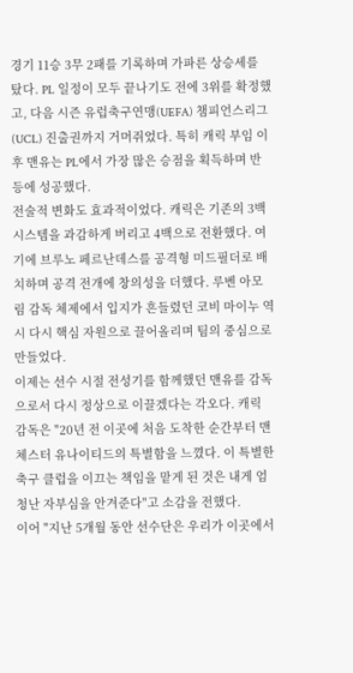경기 11승 3무 2패를 기록하며 가파른 상승세를 탔다. PL 일정이 모두 끝나기도 전에 3위를 확정했고, 다음 시즌 유럽축구연맹(UEFA) 챔피언스리그(UCL) 진출권까지 거머쥐었다. 특히 캐릭 부임 이후 맨유는 PL에서 가장 많은 승점을 획득하며 반등에 성공했다.
전술적 변화도 효과적이었다. 캐릭은 기존의 3백 시스템을 과감하게 버리고 4백으로 전환했다. 여기에 브루노 페르난데스를 공격형 미드필더로 배치하며 공격 전개에 창의성을 더했다. 루벤 아모림 감독 체제에서 입지가 흔들렸던 코비 마이누 역시 다시 핵심 자원으로 끌어올리며 팀의 중심으로 만들었다.
이제는 선수 시절 전성기를 함께했던 맨유를 감독으로서 다시 정상으로 이끌겠다는 각오다. 캐릭 감독은 "20년 전 이곳에 처음 도착한 순간부터 맨체스터 유나이티드의 특별함을 느꼈다. 이 특별한 축구 클럽을 이끄는 책임을 맡게 된 것은 내게 엄청난 자부심을 안겨준다"고 소감을 전했다.
이어 "지난 5개월 동안 선수단은 우리가 이곳에서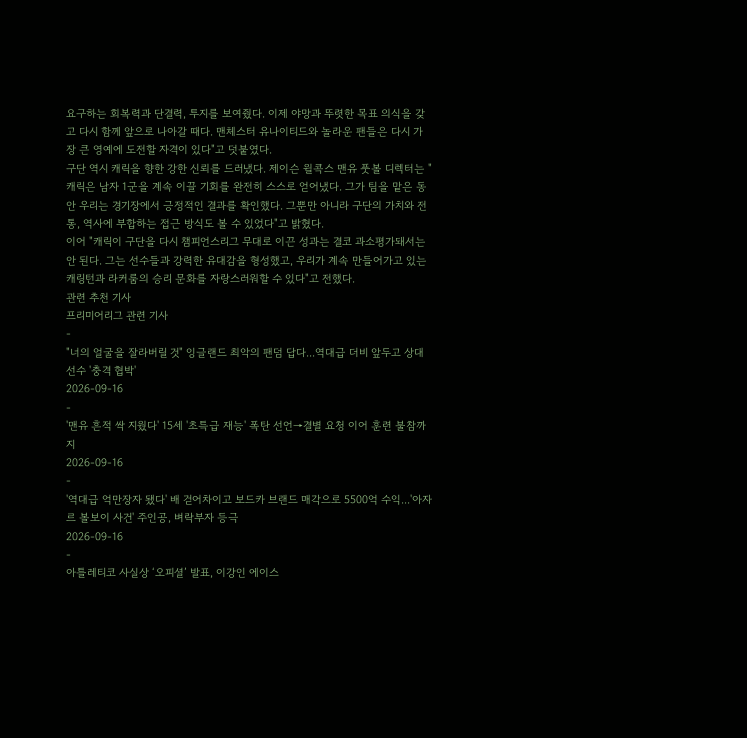요구하는 회복력과 단결력, 투지를 보여줬다. 이제 야망과 뚜렷한 목표 의식을 갖고 다시 함께 앞으로 나아갈 때다. 맨체스터 유나이티드와 놀라운 팬들은 다시 가장 큰 영예에 도전할 자격이 있다"고 덧붙였다.
구단 역시 캐릭을 향한 강한 신뢰를 드러냈다. 제이슨 윌콕스 맨유 풋볼 디렉터는 "캐릭은 남자 1군을 계속 이끌 기회를 완전히 스스로 얻어냈다. 그가 팀을 맡은 동안 우리는 경기장에서 긍정적인 결과를 확인했다. 그뿐만 아니라 구단의 가치와 전통, 역사에 부합하는 접근 방식도 볼 수 있었다"고 밝혔다.
이어 "캐릭이 구단을 다시 챔피언스리그 무대로 이끈 성과는 결코 과소평가돼서는 안 된다. 그는 선수들과 강력한 유대감을 형성했고, 우리가 계속 만들어가고 있는 캐링턴과 라커룸의 승리 문화를 자랑스러워할 수 있다"고 전했다.
관련 추천 기사
프리미어리그 관련 기사
-
"너의 얼굴을 잘라버릴 것" 잉글랜드 최악의 팬덤 답다...역대급 더비 앞두고 상대 선수 '충격 협박'
2026-09-16
-
'맨유 흔적 싹 지웠다' 15세 '초특급 재능' 폭탄 선언→결별 요청 이어 훈련 불참까지
2026-09-16
-
'역대급 억만장자 됐다' 배 걷어차이고 보드카 브랜드 매각으로 5500억 수익...'아자르 볼보이 사건' 주인공, 벼락부자 등극
2026-09-16
-
아틀레티코 사실상 ‘오피셜’ 발표, 이강인 에이스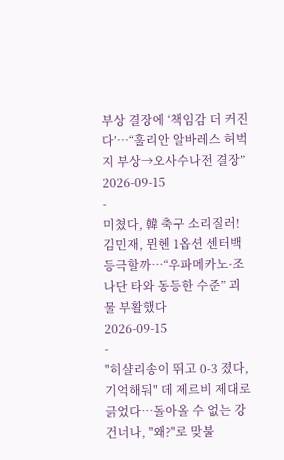부상 결장에 ‘책임감 더 커진다’…“훌리안 알바레스 허벅지 부상→오사수나전 결장”
2026-09-15
-
미쳤다, 韓 축구 소리질러! 김민재, 뮌헨 1옵션 센터백 등극할까…“우파메카노·조나단 타와 동등한 수준” 괴물 부활했다
2026-09-15
-
"히샬리송이 뛰고 0-3 졌다, 기억해둬" 데 제르비 제대로 긁었다…돌아올 수 없는 강 건너나, "왜?"로 맞불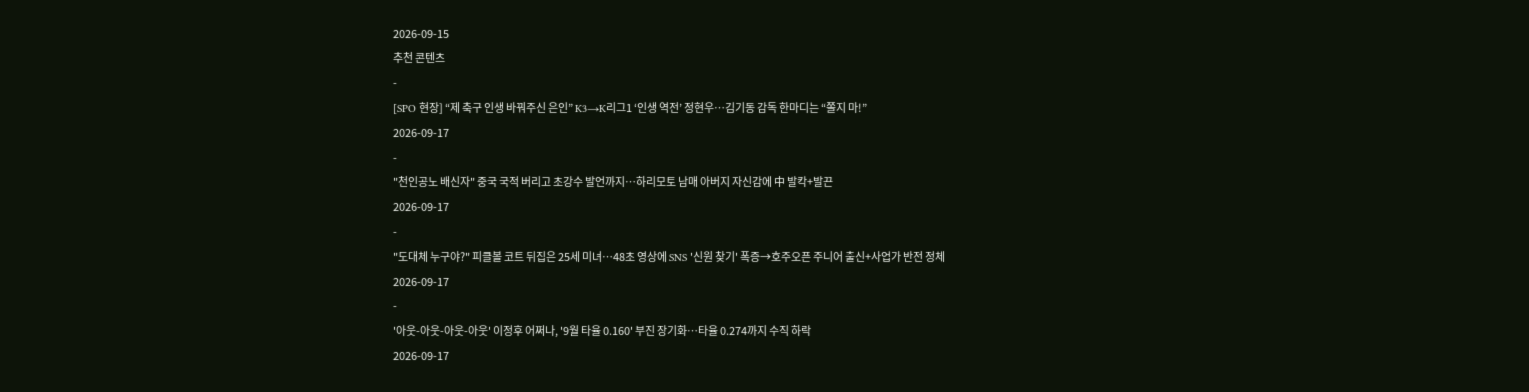2026-09-15
추천 콘텐츠
-
[SPO 현장] “제 축구 인생 바꿔주신 은인” K3→K리그1 ‘인생 역전’ 정현우…김기동 감독 한마디는 “쫄지 마!”
2026-09-17
-
"천인공노 배신자" 중국 국적 버리고 초강수 발언까지…하리모토 남매 아버지 자신감에 中 발칵+발끈
2026-09-17
-
"도대체 누구야?" 피클볼 코트 뒤집은 25세 미녀…48초 영상에 SNS '신원 찾기' 폭증→호주오픈 주니어 출신+사업가 반전 정체
2026-09-17
-
'아웃-아웃-아웃-아웃' 이정후 어쩌나, '9월 타율 0.160' 부진 장기화…타율 0.274까지 수직 하락
2026-09-17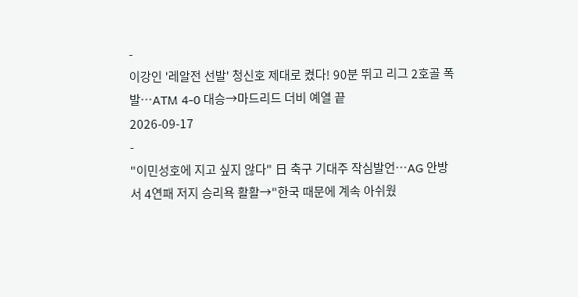-
이강인 '레알전 선발' 청신호 제대로 켰다! 90분 뛰고 리그 2호골 폭발…ATM 4-0 대승→마드리드 더비 예열 끝
2026-09-17
-
"이민성호에 지고 싶지 않다" 日 축구 기대주 작심발언…AG 안방서 4연패 저지 승리욕 활활→"한국 때문에 계속 아쉬웠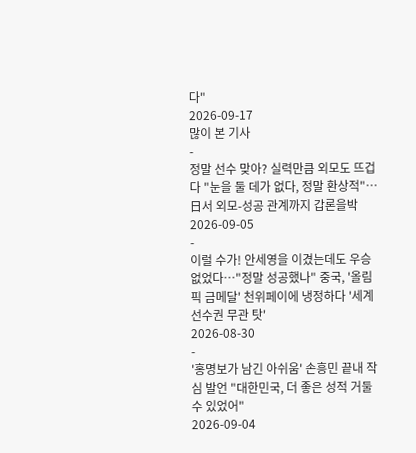다"
2026-09-17
많이 본 기사
-
정말 선수 맞아? 실력만큼 외모도 뜨겁다 "눈을 둘 데가 없다, 정말 환상적"…日서 외모-성공 관계까지 갑론을박
2026-09-05
-
이럴 수가! 안세영을 이겼는데도 우승 없었다…"정말 성공했나" 중국, '올림픽 금메달' 천위페이에 냉정하다 '세계선수권 무관 탓'
2026-08-30
-
'홍명보가 남긴 아쉬움' 손흥민 끝내 작심 발언 "대한민국, 더 좋은 성적 거둘 수 있었어"
2026-09-04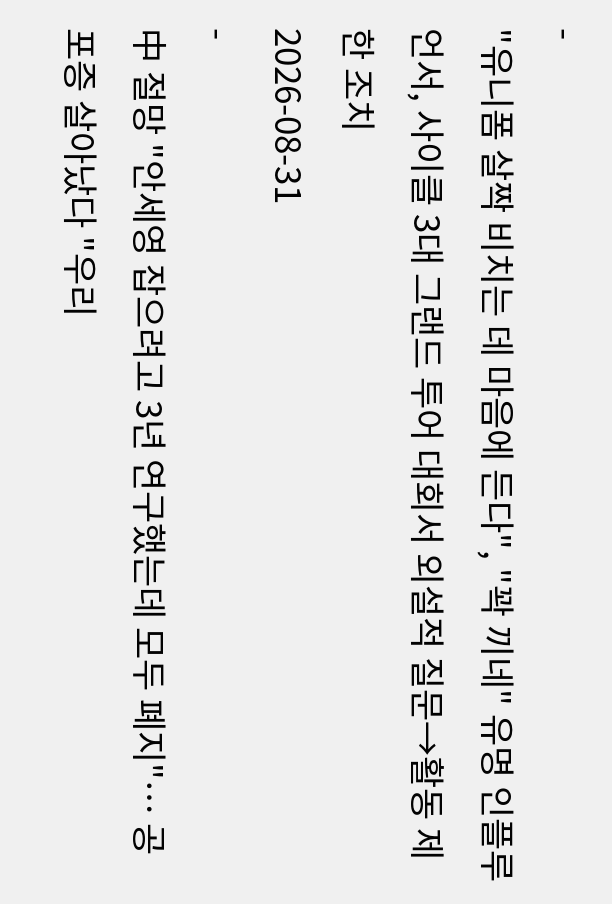-
"유니폼 살짝 비치는 데 마음에 든다", "꽉 끼네" 유명 인플루언서, 사이클 3대 그랜드 투어 대회서 외설적 질문→활동 제한 조치
2026-08-31
-
中 절망 "안세영 잡으려고 3년 연구했는데 모두 폐지"… 공포증 살아났다 "우리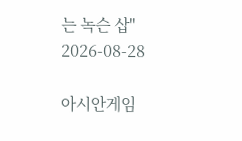는 녹슨 삽"
2026-08-28

아시안게임